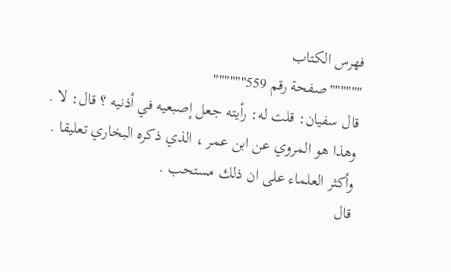فهرس الكتاب
""""""صفحة رقم 559""""""
قال سفيان: قلت له: رأيته جعل إصبعيه في أذنيه ؟ قال: لا .
وهذا هو المروي عن ابن عمر ، الذي ذكره البخاري تعليقا .
وأكثر العلماء على ان ذلك مستحب .
قال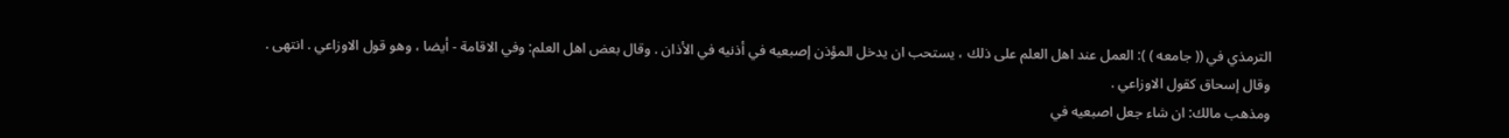الترمذي في (( جامعه ) ): العمل عند اهل العلم على ذلك ، يستحب ان يدخل المؤذن إصبعيه في أذنيه في الأذان . وقال بعض اهل العلم: وفي الاقامة - أيضا ، وهو قول الاوزاعي . انتهى .
وقال إسحاق كقول الاوزاعي .
ومذهب مالك: ان شاء جعل اصبعيه في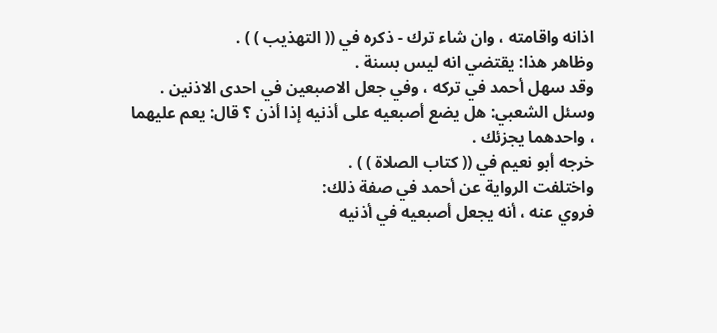اذانه واقامته ، وان شاء ترك - ذكره في (( التهذيب ) ) .
وظاهر هذا: يقتضي انه ليس بسنة .
وقد سهل أحمد في تركه ، وفي جعل الاصبعين في احدى الاذنين .
وسئل الشعبي: هل يضع أصبعيه على أذنيه إذا أذن ؟ قال: يعم عليهما ، واحدهما يجزئك .
خرجه أبو نعيم في (( كتاب الصلاة ) ) .
واختلفت الرواية عن أحمد في صفة ذلك:
فروي عنه ، أنه يجعل أصبعيه في أذنيه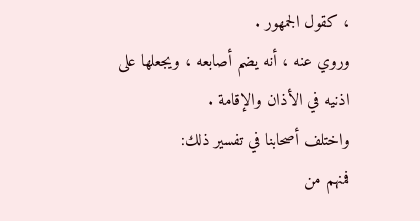، كقول الجمهور .
وروي عنه ، أنه يضم أصابعه ، ويجعلها على اذنيه في الأذان والإقامة .
واختلف أصحابنا في تفسير ذلك:
فمنهم من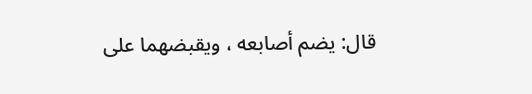قال: يضم أصابعه ، ويقبضهما على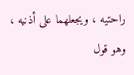راحتيه ، ويجعلهما على أذنيه ، وهو قول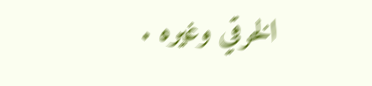الخرقي وغيره .